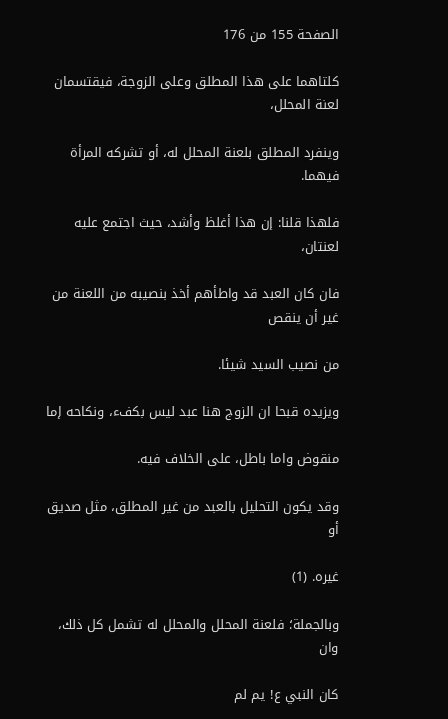الصفحة 155 من 176

كلتاهما على هذا المطلق وعلى الزوجة، فيقتسمان لعنة المحلل،

وينفرد المطلق بلعنة المحلل له، أو تشركه المرأة فيهما.

فلهذا قلنا: إن هذا أغلظ وأشد، حيث اجتمع عليه لعنتان،

فان كان العبد قد واطأهم أخذ بنصيبه من اللعنة من غير أن ينقص

من نصيب السيد شيئا.

ويزيده قبحا ان الزوج هنا عبد ليس بكفء، ونكاحه إما

منقوض واما باطل، على الخلاف فيه.

وقد يكون التحليل بالعبد من غير المطلق، مثل صديق أو

غيره. (1)

وبالجملة؛ فلعنة المحلل والمحلل له تشمل كل ذلك، وان

كان النبي ع! يم لم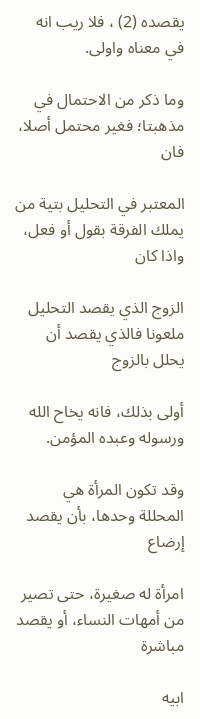يقصده (2) ، فلا ريب انه في معناه واولى.

وما ذكر من الاحتمال في مذهبتا؛ فغير محتمل أصلا، فان

المعتبر في التحليل بتية من يملك الفرقة بقول أو فعل، واذا كان

الزوج الذي يقصد التحليل ملعونا فالذي يقصد أن يحلل بالزوج

أولى بذلك، فانه يخاح الله ورسوله وعبده المؤمن.

وقد تكون المرأة هي المحللة وحدها، بأن يقصد إرضاع

امرأة له صغيرة، حتى تصير من أمهات النساء، أو يقصد مباشرة

ابيه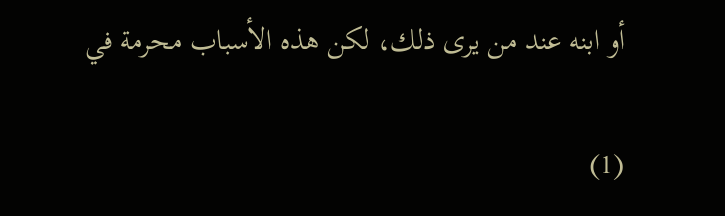أو ابنه عند من يرى ذلك، لكن هذه الأسباب محرمة في

(1)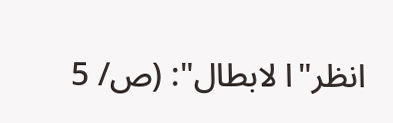انظر"ا لابطال": (ص/ 5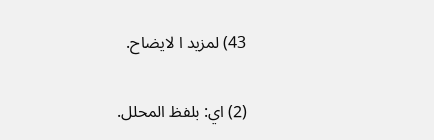43) لمزيد ا لايضاح.

(2) اي: بلفظ المحلل.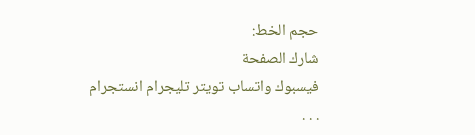حجم الخط:
شارك الصفحة
فيسبوك واتساب تويتر تليجرام انستجرام
. . .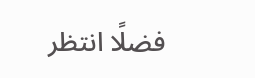فضلًا انتظر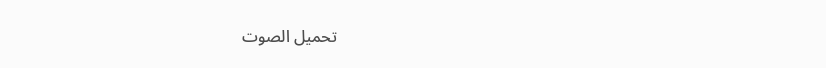تحميل الصوت